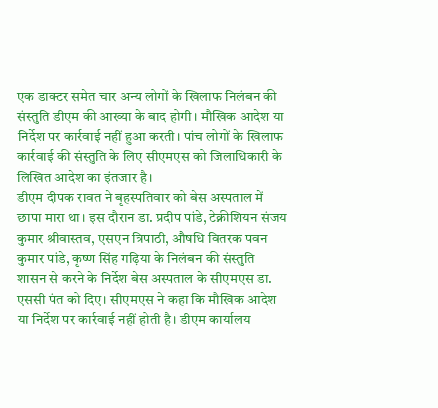एक डाक्टर समेत चार अन्य लोगों के खिलाफ निलंबन की संस्तुति डीएम की आख्या के बाद होगी। मौखिक आदेश या निर्देश पर कार्रवाई नहीं हुआ करती। पांच लोगों के खिलाफ कार्रवाई की संस्तुति के लिए सीएमएस को जिलाधिकारी के लिखित आदेश का इंतजार है।
डीएम दीपक रावत ने बृहस्पतिवार को बेस अस्पताल में छापा मारा था। इस दौरान डा. प्रदीप पांडे, टेक्नीशियन संजय कुमार श्रीवास्तव, एसएन त्रिपाठी, औषधि वितरक पवन कुमार पांडे, कृष्ण सिंह गढ़िया के निलंबन की संस्तुति शासन से करने के निर्देश बेस अस्पताल के सीएमएस डा. एससी पंत को दिए। सीएमएस ने कहा कि मौखिक आदेश या निर्देश पर कार्रवाई नहीं होती है। डीएम कार्यालय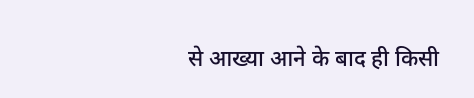से आख्या आने के बाद ही किसी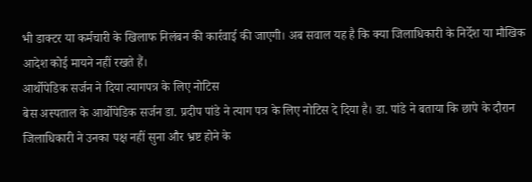भी डाक्टर या कर्मचारी के खिलाफ निलंबन की कार्रवाई की जाएगी। अब सवाल यह है कि क्या जिलाधिकारी के निर्देश या मौखिक आदेश कोई मायने नहीं रखते हैं।
आर्थोपेडिक सर्जन ने दिया त्यागपत्र के लिए नोटिस
बेस अस्पताल के आर्थोपेडिक सर्जन डा. प्रदीप पांडे ने त्याग पत्र के लिए नोटिस दे दिया है। डा. पांडे ने बताया कि छापे के दौरान जिलाधिकारी ने उनका पक्ष नहीं सुना और भ्रष्ट होने के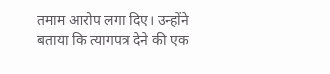तमाम आरोप लगा दिए। उन्होंने बताया कि त्यागपत्र देने की एक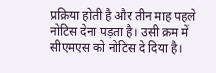प्रक्रिया होती है और तीन माह पहले नोटिस देना पड़ता है। उसी क्रम में सीएमएस को नोटिस दे दिया है।